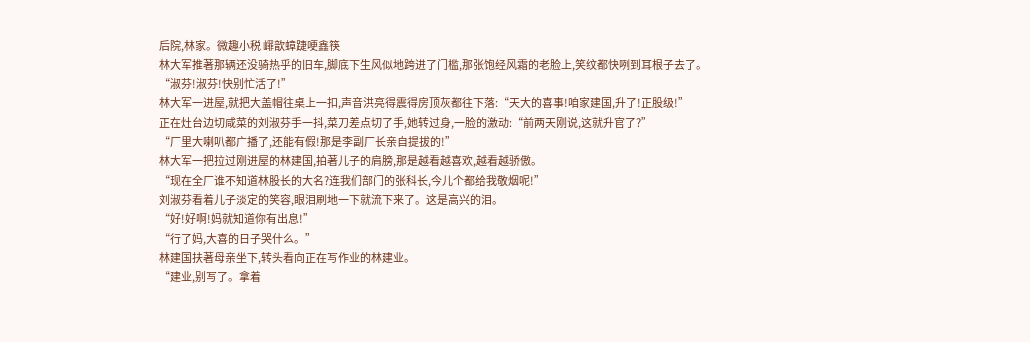后院,林家。微趣小税 嶵歆蟑踕哽鑫筷
林大军推著那辆还没骑热乎的旧车,脚底下生风似地跨进了门槛,那张饱经风霜的老脸上,笑纹都快咧到耳根子去了。
“淑芬!淑芬!快别忙活了!”
林大军一进屋,就把大盖帽往桌上一扣,声音洪亮得震得房顶灰都往下落:“天大的喜事!咱家建国,升了!正股级!”
正在灶台边切咸菜的刘淑芬手一抖,菜刀差点切了手,她转过身,一脸的激动:“前两天刚说,这就升官了?”
“厂里大喇叭都广播了,还能有假!那是李副厂长亲自提拔的!”
林大军一把拉过刚进屋的林建国,拍著儿子的肩膀,那是越看越喜欢,越看越骄傲。
“现在全厂谁不知道林股长的大名?连我们部门的张科长,今儿个都给我敬烟呢!”
刘淑芬看着儿子淡定的笑容,眼泪刷地一下就流下来了。这是高兴的泪。
“好!好啊!妈就知道你有出息!”
“行了妈,大喜的日子哭什么。”
林建国扶著母亲坐下,转头看向正在写作业的林建业。
“建业,别写了。拿着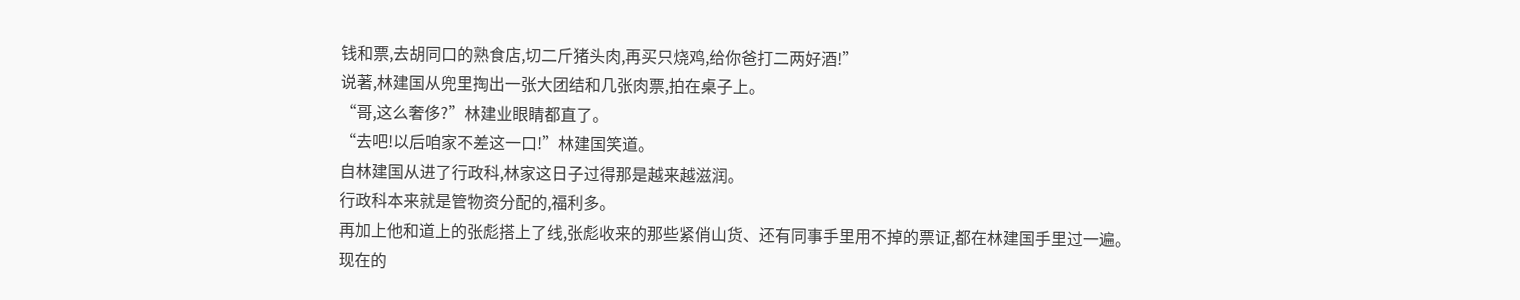钱和票,去胡同口的熟食店,切二斤猪头肉,再买只烧鸡,给你爸打二两好酒!”
说著,林建国从兜里掏出一张大团结和几张肉票,拍在桌子上。
“哥,这么奢侈?”林建业眼睛都直了。
“去吧!以后咱家不差这一口!”林建国笑道。
自林建国从进了行政科,林家这日子过得那是越来越滋润。
行政科本来就是管物资分配的,福利多。
再加上他和道上的张彪搭上了线,张彪收来的那些紧俏山货、还有同事手里用不掉的票证,都在林建国手里过一遍。
现在的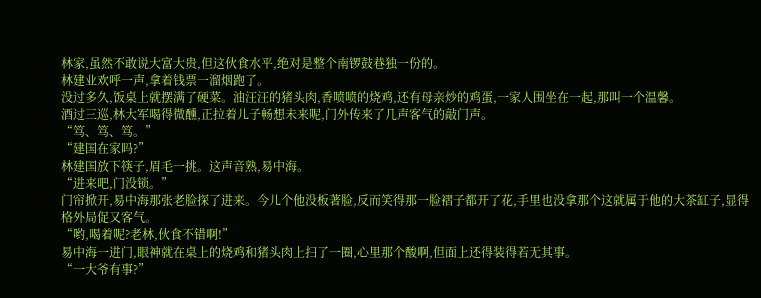林家,虽然不敢说大富大贵,但这伙食水平,绝对是整个南锣鼓巷独一份的。
林建业欢呼一声,拿着钱票一溜烟跑了。
没过多久,饭桌上就摆满了硬菜。油汪汪的猪头肉,香喷喷的烧鸡,还有母亲炒的鸡蛋,一家人围坐在一起,那叫一个温馨。
酒过三巡,林大军喝得微醺,正拉着儿子畅想未来呢,门外传来了几声客气的敲门声。
“笃、笃、笃。”
“建国在家吗?”
林建国放下筷子,眉毛一挑。这声音熟,易中海。
“进来吧,门没锁。”
门帘掀开,易中海那张老脸探了进来。今儿个他没板著脸,反而笑得那一脸褶子都开了花,手里也没拿那个这就属于他的大茶缸子,显得格外局促又客气。
“哟,喝着呢?老林,伙食不错啊!”
易中海一进门,眼神就在桌上的烧鸡和猪头肉上扫了一圈,心里那个酸啊,但面上还得装得若无其事。
“一大爷有事?”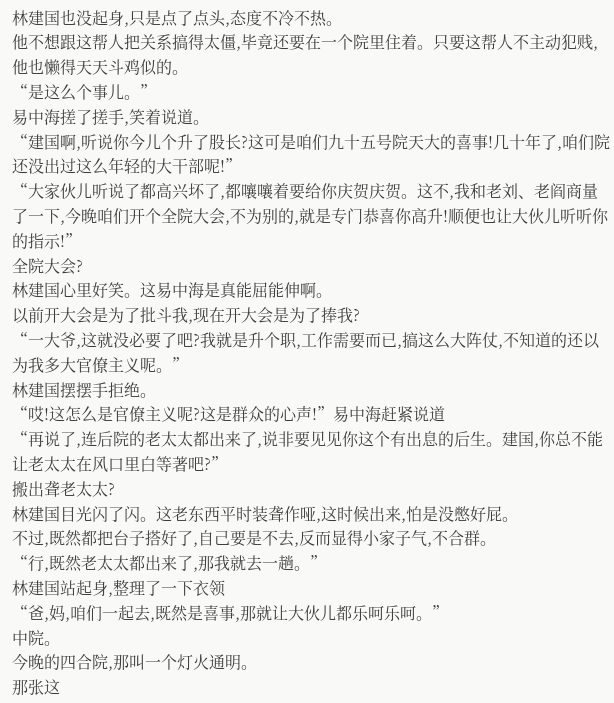林建国也没起身,只是点了点头,态度不冷不热。
他不想跟这帮人把关系搞得太僵,毕竟还要在一个院里住着。只要这帮人不主动犯贱,他也懒得天天斗鸡似的。
“是这么个事儿。”
易中海搓了搓手,笑着说道。
“建国啊,听说你今儿个升了股长?这可是咱们九十五号院天大的喜事!几十年了,咱们院还没出过这么年轻的大干部呢!”
“大家伙儿听说了都高兴坏了,都嚷嚷着要给你庆贺庆贺。这不,我和老刘、老阎商量了一下,今晚咱们开个全院大会,不为别的,就是专门恭喜你高升!顺便也让大伙儿听听你的指示!”
全院大会?
林建国心里好笑。这易中海是真能屈能伸啊。
以前开大会是为了批斗我,现在开大会是为了捧我?
“一大爷,这就没必要了吧?我就是升个职,工作需要而已,搞这么大阵仗,不知道的还以为我多大官僚主义呢。”
林建国摆摆手拒绝。
“哎!这怎么是官僚主义呢?这是群众的心声!”易中海赶紧说道
“再说了,连后院的老太太都出来了,说非要见见你这个有出息的后生。建国,你总不能让老太太在风口里白等著吧?”
搬出聋老太太?
林建国目光闪了闪。这老东西平时装聋作哑,这时候出来,怕是没憋好屁。
不过,既然都把台子搭好了,自己要是不去,反而显得小家子气,不合群。
“行,既然老太太都出来了,那我就去一趟。”
林建国站起身,整理了一下衣领
“爸,妈,咱们一起去,既然是喜事,那就让大伙儿都乐呵乐呵。”
中院。
今晚的四合院,那叫一个灯火通明。
那张这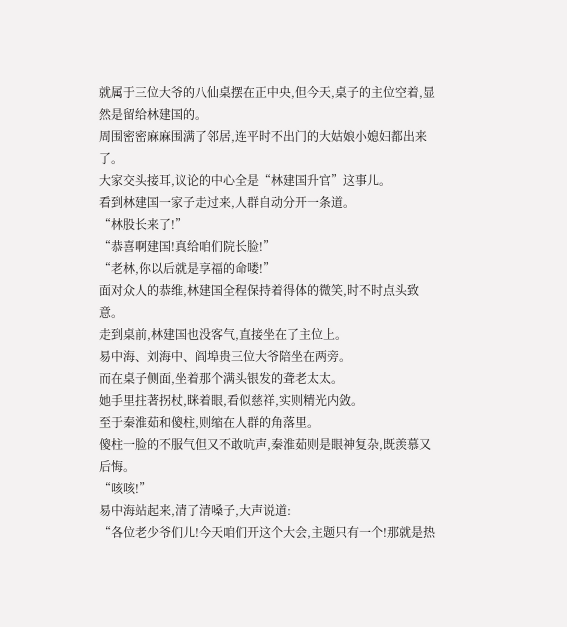就属于三位大爷的八仙桌摆在正中央,但今天,桌子的主位空着,显然是留给林建国的。
周围密密麻麻围满了邻居,连平时不出门的大姑娘小媳妇都出来了。
大家交头接耳,议论的中心全是“林建国升官”这事儿。
看到林建国一家子走过来,人群自动分开一条道。
“林股长来了!”
“恭喜啊建国!真给咱们院长脸!”
“老林,你以后就是享福的命喽!”
面对众人的恭维,林建国全程保持着得体的微笑,时不时点头致意。
走到桌前,林建国也没客气,直接坐在了主位上。
易中海、刘海中、阎埠贵三位大爷陪坐在两旁。
而在桌子侧面,坐着那个满头银发的聋老太太。
她手里拄著拐杖,眯着眼,看似慈祥,实则精光内敛。
至于秦淮茹和傻柱,则缩在人群的角落里。
傻柱一脸的不服气但又不敢吭声,秦淮茹则是眼神复杂,既羡慕又后悔。
“咳咳!”
易中海站起来,清了清嗓子,大声说道:
“各位老少爷们儿!今天咱们开这个大会,主题只有一个!那就是热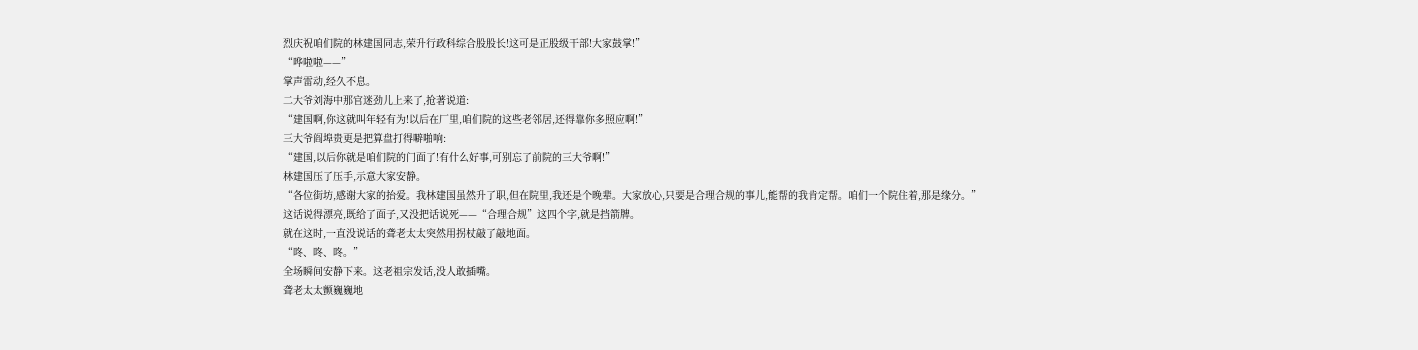烈庆祝咱们院的林建国同志,荣升行政科综合股股长!这可是正股级干部!大家鼓掌!”
“哗啦啦——”
掌声雷动,经久不息。
二大爷刘海中那官迷劲儿上来了,抢著说道:
“建国啊,你这就叫年轻有为!以后在厂里,咱们院的这些老邻居,还得靠你多照应啊!”
三大爷阎埠贵更是把算盘打得噼啪响:
“建国,以后你就是咱们院的门面了!有什么好事,可别忘了前院的三大爷啊!”
林建国压了压手,示意大家安静。
“各位街坊,感谢大家的抬爱。我林建国虽然升了职,但在院里,我还是个晚辈。大家放心,只要是合理合规的事儿,能帮的我肯定帮。咱们一个院住着,那是缘分。”
这话说得漂亮,既给了面子,又没把话说死——“合理合规”这四个字,就是挡箭牌。
就在这时,一直没说话的聋老太太突然用拐杖敲了敲地面。
“咚、咚、咚。”
全场瞬间安静下来。这老祖宗发话,没人敢插嘴。
聋老太太颤巍巍地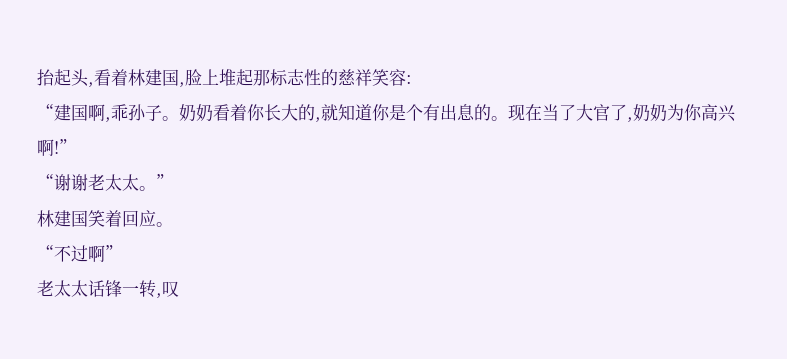抬起头,看着林建国,脸上堆起那标志性的慈祥笑容:
“建国啊,乖孙子。奶奶看着你长大的,就知道你是个有出息的。现在当了大官了,奶奶为你高兴啊!”
“谢谢老太太。”
林建国笑着回应。
“不过啊”
老太太话锋一转,叹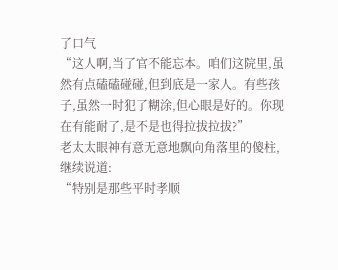了口气
“这人啊,当了官不能忘本。咱们这院里,虽然有点磕磕碰碰,但到底是一家人。有些孩子,虽然一时犯了糊涂,但心眼是好的。你现在有能耐了,是不是也得拉拔拉拔?”
老太太眼神有意无意地飘向角落里的傻柱,继续说道:
“特别是那些平时孝顺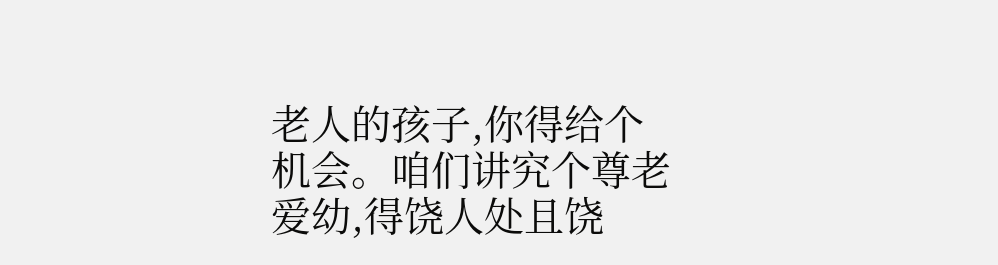老人的孩子,你得给个机会。咱们讲究个尊老爱幼,得饶人处且饶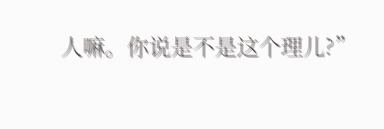人嘛。你说是不是这个理儿?”